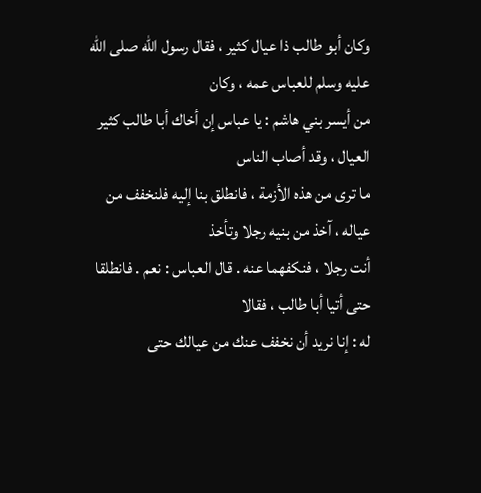وكان أبو طالب ذا عيال كثير ، فقال رسول الله صلى الله عليه وسلم للعباس عمه ، وكان
من أيسر بني هاشم : يا عباس إن أخاك أبا طالب كثير العيال ، وقد أصاب الناس
ما ترى من هذه الأزمة ، فانطلق بنا إليه فلنخفف من عياله ، آخذ من بنيه رجلا وتأخذ
أنت رجلا ، فنكفهما عنه . قال العباس : نعم . فانطلقا حتى أتيا أبا طالب ، فقالا
له : إنا نريد أن نخفف عنك من عيالك حتى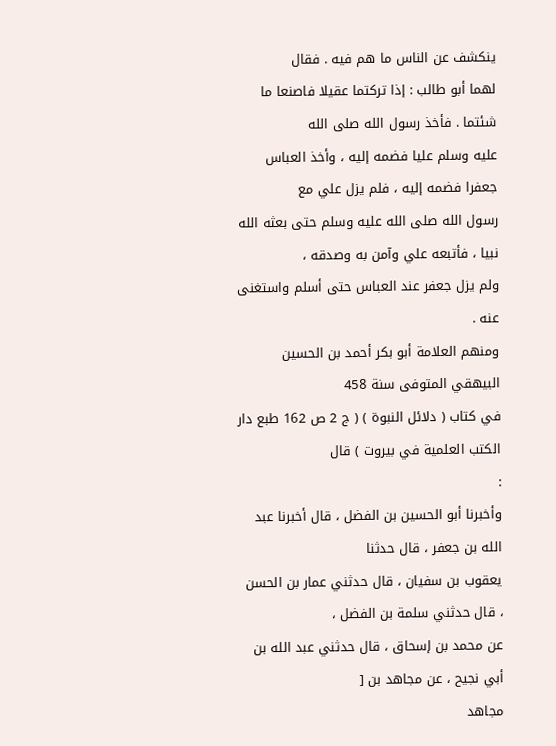ينكشف عن الناس ما هم فيه . فقال
لهما أبو طالب : إذا تركتما عقيلا فاصنعا ما شئتما . فأخذ رسول الله صلى الله
عليه وسلم عليا فضمه إليه ، وأخذ العباس جعفرا فضمه إليه ، فلم يزل علي مع
رسول الله صلى الله عليه وسلم حتى بعثه الله نبيا ، فأتبعه علي وآمن به وصدقه ،
ولم يزل جعفر عند العباس حتى أسلم واستغنى عنه .
ومنهم العلامة أبو بكر أحمد بن الحسين البيهقي المتوفى سنة 458
في كتاب ( دلائل النبوة ) ( ج 2 ص 162 طبع دار الكتب العلمية في بيروت ) قال
:
وأخبرنا أبو الحسين بن الفضل ، قال أخبرنا عبد الله بن جعفر ، قال حدثنا
يعقوب بن سفيان ، قال حدثني عمار بن الحسن ، قال حدثني سلمة بن الفضل ،
عن محمد بن إسحاق ، قال حدثني عبد الله بن أبي نجيح ، عن مجاهد بن [
مجاهد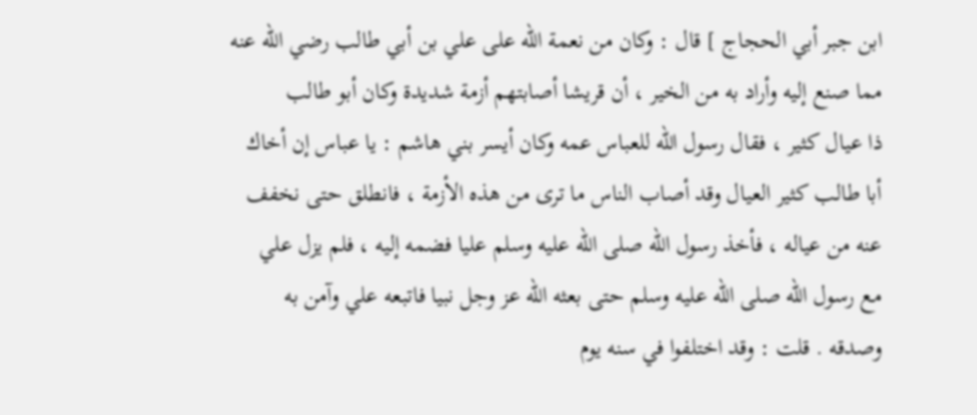ابن جبر أبي الحجاج ] قال : وكان من نعمة الله على علي بن أبي طالب رضي الله عنه
مما صنع إليه وأراد به من الخير ، أن قريشا أصابتهم أزمة شديدة وكان أبو طالب
ذا عيال كثير ، فقال رسول الله للعباس عمه وكان أيسر بني هاشم : يا عباس إن أخاك
أبا طالب كثير العيال وقد أصاب الناس ما ترى من هذه الأزمة ، فانطلق حتى نخفف
عنه من عياله ، فأخذ رسول الله صلى الله عليه وسلم عليا فضمه إليه ، فلم يزل علي
مع رسول الله صلى الله عليه وسلم حتى بعثه الله عز وجل نبيا فاتبعه علي وآمن به
وصدقه . قلت : وقد اختلفوا في سنه يوم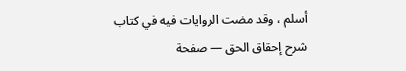أسلم ، وقد مضت الروايات فيه في كتاب
شرح إحقاق الحق — صفحة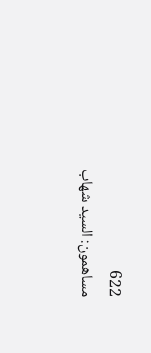622
مساهمون: السيد شهاب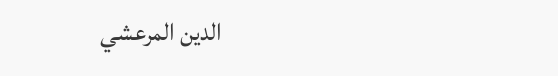الدين المرعشي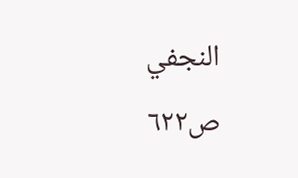النجفي
ص٦٢٢